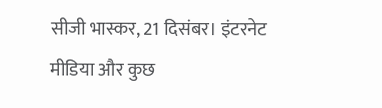सीजी भास्कर, 21 दिसंबर। इंटरनेट मीडिया और कुछ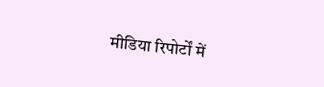मीडिया रिपोर्टों में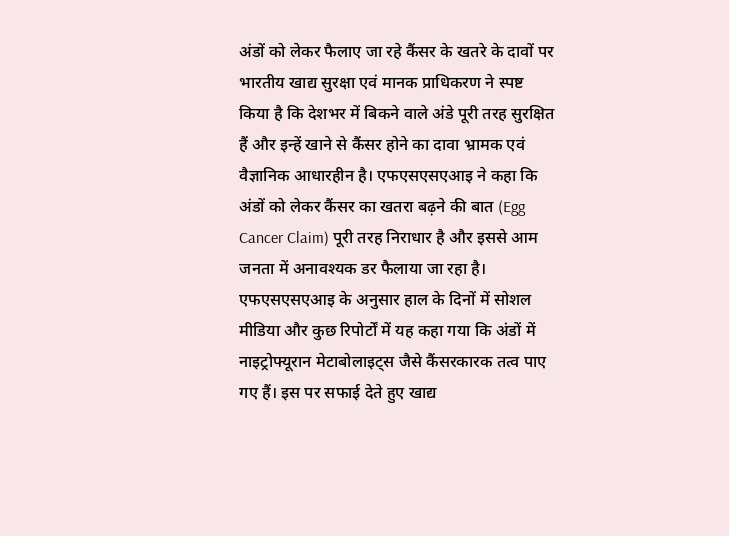अंडों को लेकर फैलाए जा रहे कैंसर के खतरे के दावों पर भारतीय खाद्य सुरक्षा एवं मानक प्राधिकरण ने स्पष्ट किया है कि देशभर में बिकने वाले अंडे पूरी तरह सुरक्षित हैं और इन्हें खाने से कैंसर होने का दावा भ्रामक एवं वैज्ञानिक आधारहीन है। एफएसएसएआइ ने कहा कि अंडों को लेकर कैंसर का खतरा बढ़ने की बात (Egg Cancer Claim) पूरी तरह निराधार है और इससे आम जनता में अनावश्यक डर फैलाया जा रहा है।
एफएसएसएआइ के अनुसार हाल के दिनों में सोशल मीडिया और कुछ रिपोर्टों में यह कहा गया कि अंडों में नाइट्रोफ्यूरान मेटाबोलाइट्स जैसे कैंसरकारक तत्व पाए गए हैं। इस पर सफाई देते हुए खाद्य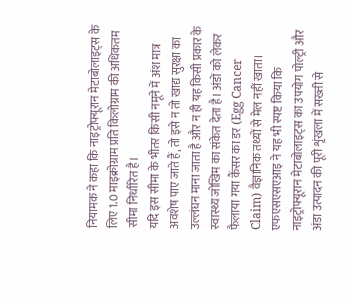नियामक ने कहा कि नाइट्रोफ्यूरान मेटाबोलाइट्स के लिए 1.0 माइक्रोग्राम प्रति किलोग्राम की अधिकतम सीमा निर्धारित है।
यदि इस सीमा के भीतर किसी नमूने में अंश मात्र अवशेष पाए जाते हैं, तो इसे न तो खाद्य सुरक्षा का उल्लंघन माना जाता है और न ही यह किसी प्रकार के स्वास्थ्य जोखिम का संकेत देता है। अंडों को लेकर फैलाया गया कैंसर का डर (Egg Cancer Claim) वैज्ञानिक तथ्यों से मेल नहीं खाता।
एफएसएसएआइ ने यह भी स्पष्ट किया कि नाइट्रोफ्यूरान मेटाबोलाइट्स का उपयोग पोल्ट्री और अंडा उत्पादन की पूरी शृंखला में सख्ती से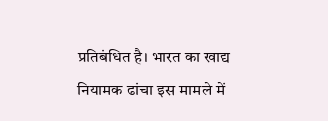प्रतिबंधित है। भारत का खाद्य नियामक ढांचा इस मामले में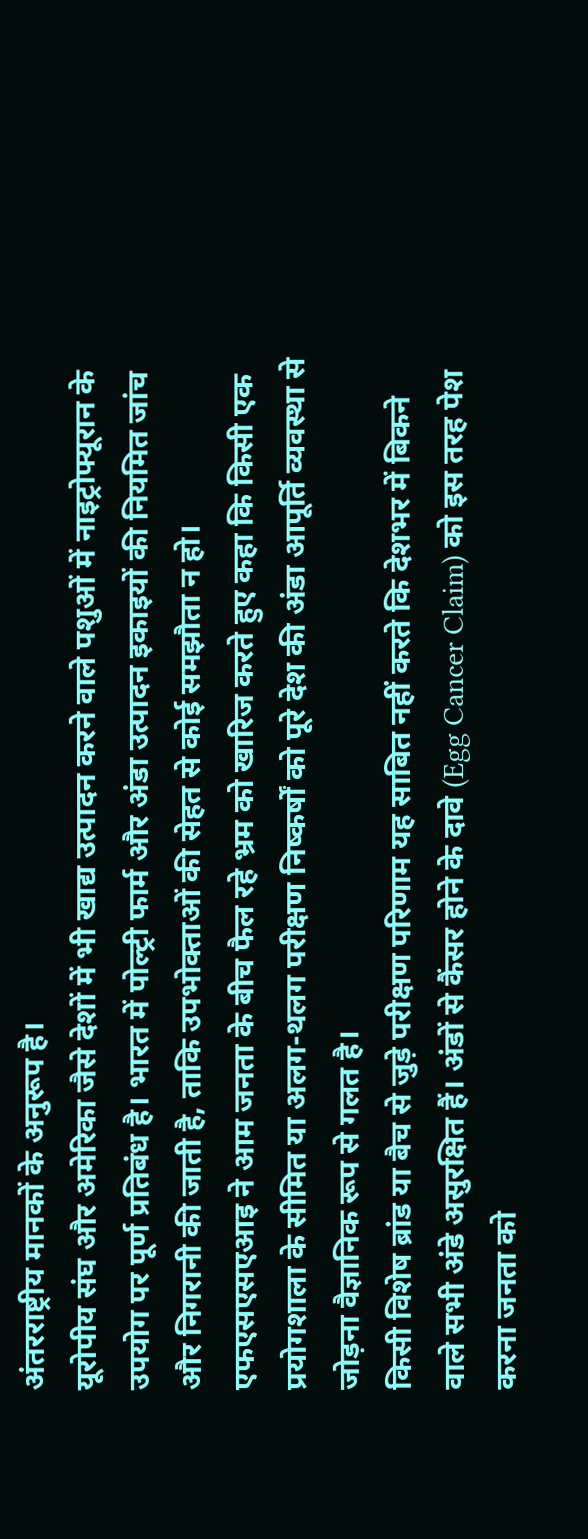अंतरराष्ट्रीय मानकों के अनुरूप है।
यूरोपीय संघ और अमेरिका जैसे देशों में भी खाद्य उत्पादन करने वाले पशुओं में नाइट्रोफ्यूरान के उपयोग पर पूर्ण प्रतिबंध है। भारत में पोल्ट्री फार्म और अंडा उत्पादन इकाइयों की नियमित जांच और निगरानी की जाती है, ताकि उपभोक्ताओं की सेहत से कोई समझौता न हो।
एफएसएसएआइ ने आम जनता के बीच फैल रहे भ्रम को खारिज करते हुए कहा कि किसी एक प्रयोगशाला के सीमित या अलग-थलग परीक्षण निष्कर्षों को पूरे देश की अंडा आपूर्ति व्यवस्था से जोड़ना वैज्ञानिक रूप से गलत है।
किसी विशेष ब्रांड या बैच से जुड़े परीक्षण परिणाम यह साबित नहीं करते कि देशभर में बिकने वाले सभी अंडे असुरक्षित हैं। अंडों से कैंसर होने के दावे (Egg Cancer Claim) को इस तरह पेश करना जनता को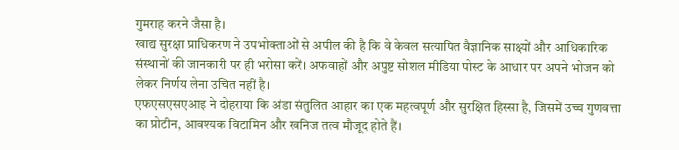गुमराह करने जैसा है।
खाद्य सुरक्षा प्राधिकरण ने उपभोक्ताओं से अपील की है कि वे केवल सत्यापित वैज्ञानिक साक्ष्यों और आधिकारिक संस्थानों की जानकारी पर ही भरोसा करें। अफवाहों और अपुष्ट सोशल मीडिया पोस्ट के आधार पर अपने भोजन को लेकर निर्णय लेना उचित नहीं है।
एफएसएसएआइ ने दोहराया कि अंडा संतुलित आहार का एक महत्वपूर्ण और सुरक्षित हिस्सा है, जिसमें उच्च गुणवत्ता का प्रोटीन, आवश्यक विटामिन और खनिज तत्व मौजूद होते हैं।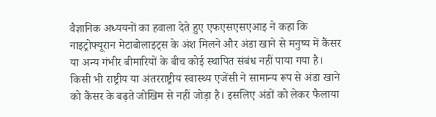वैज्ञानिक अध्ययनों का हवाला देते हुए एफएसएसएआइ ने कहा कि नाइट्रोफ्यूरान मेटाबोलाइट्स के अंश मिलने और अंडा खाने से मनुष्य में कैंसर या अन्य गंभीर बीमारियों के बीच कोई स्थापित संबंध नहीं पाया गया है।
किसी भी राष्ट्रीय या अंतरराष्ट्रीय स्वास्थ्य एजेंसी ने सामान्य रूप से अंडा खाने को कैंसर के बढ़ते जोखिम से नहीं जोड़ा है। इसलिए अंडों को लेकर फैलाया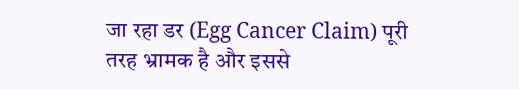जा रहा डर (Egg Cancer Claim) पूरी तरह भ्रामक है और इससे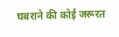घबराने की कोई जरूरत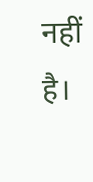नहीं है।